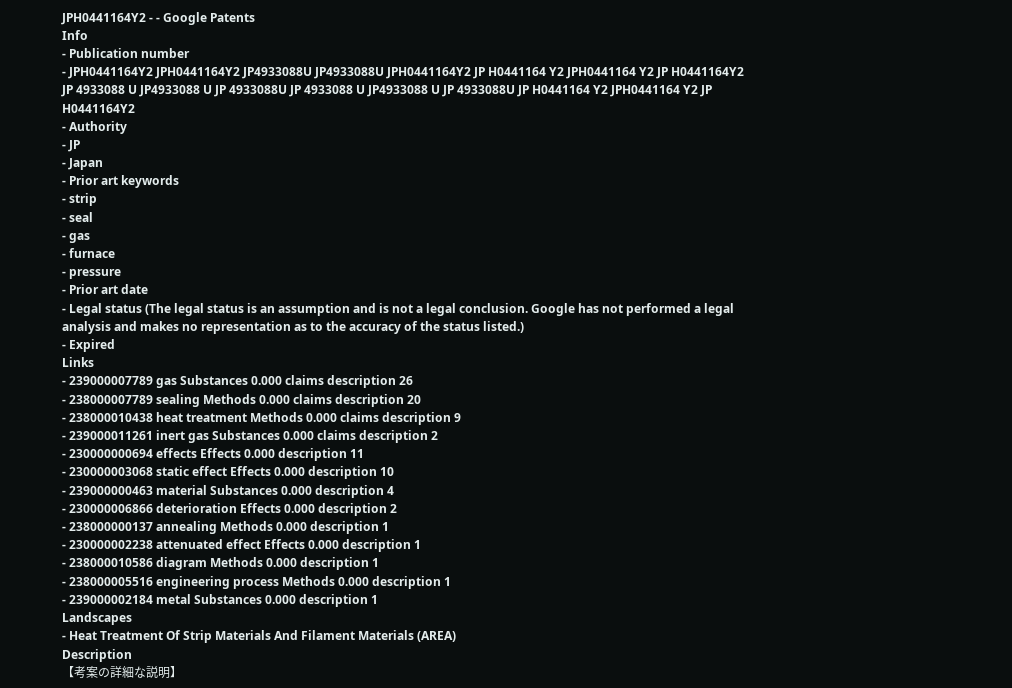JPH0441164Y2 - - Google Patents
Info
- Publication number
- JPH0441164Y2 JPH0441164Y2 JP4933088U JP4933088U JPH0441164Y2 JP H0441164 Y2 JPH0441164 Y2 JP H0441164Y2 JP 4933088 U JP4933088 U JP 4933088U JP 4933088 U JP4933088 U JP 4933088U JP H0441164 Y2 JPH0441164 Y2 JP H0441164Y2
- Authority
- JP
- Japan
- Prior art keywords
- strip
- seal
- gas
- furnace
- pressure
- Prior art date
- Legal status (The legal status is an assumption and is not a legal conclusion. Google has not performed a legal analysis and makes no representation as to the accuracy of the status listed.)
- Expired
Links
- 239000007789 gas Substances 0.000 claims description 26
- 238000007789 sealing Methods 0.000 claims description 20
- 238000010438 heat treatment Methods 0.000 claims description 9
- 239000011261 inert gas Substances 0.000 claims description 2
- 230000000694 effects Effects 0.000 description 11
- 230000003068 static effect Effects 0.000 description 10
- 239000000463 material Substances 0.000 description 4
- 230000006866 deterioration Effects 0.000 description 2
- 238000000137 annealing Methods 0.000 description 1
- 230000002238 attenuated effect Effects 0.000 description 1
- 238000010586 diagram Methods 0.000 description 1
- 238000005516 engineering process Methods 0.000 description 1
- 239000002184 metal Substances 0.000 description 1
Landscapes
- Heat Treatment Of Strip Materials And Filament Materials (AREA)
Description
【考案の詳細な説明】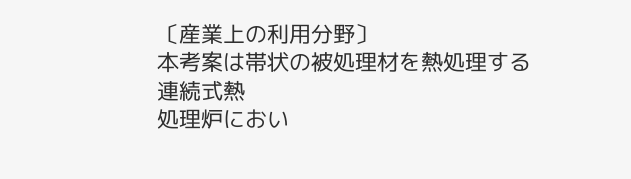〔産業上の利用分野〕
本考案は帯状の被処理材を熱処理する連続式熱
処理炉におい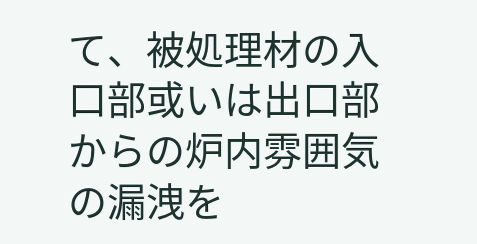て、被処理材の入口部或いは出口部
からの炉内雰囲気の漏洩を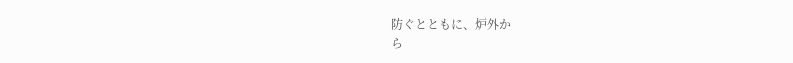防ぐとともに、炉外か
ら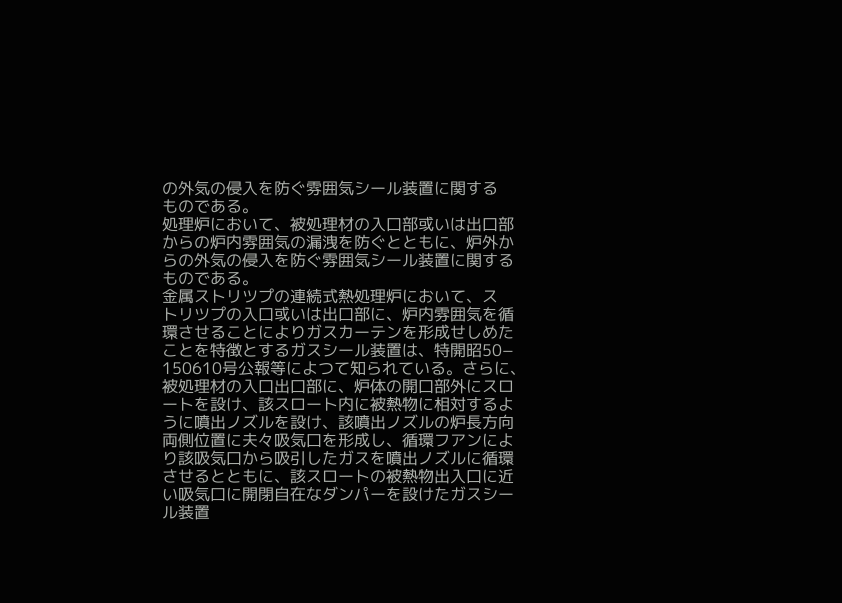の外気の侵入を防ぐ雰囲気シール装置に関する
ものである。
処理炉において、被処理材の入口部或いは出口部
からの炉内雰囲気の漏洩を防ぐとともに、炉外か
らの外気の侵入を防ぐ雰囲気シール装置に関する
ものである。
金属ストリツプの連続式熱処理炉において、ス
トリツプの入口或いは出口部に、炉内雰囲気を循
環させることによりガスカーテンを形成せしめた
ことを特徴とするガスシール装置は、特開昭50−
150610号公報等によつて知られている。さらに、
被処理材の入口出口部に、炉体の開口部外にスロ
ートを設け、該スロート内に被熱物に相対するよ
うに噴出ノズルを設け、該噴出ノズルの炉長方向
両側位置に夫々吸気口を形成し、循環フアンによ
り該吸気口から吸引したガスを噴出ノズルに循環
させるとともに、該スロートの被熱物出入口に近
い吸気口に開閉自在なダンパーを設けたガスシー
ル装置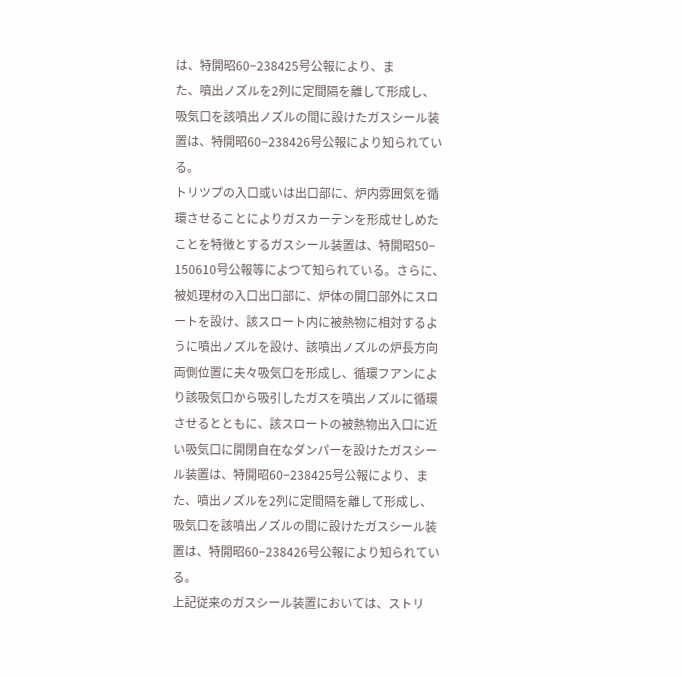は、特開昭60−238425号公報により、ま
た、噴出ノズルを2列に定間隔を離して形成し、
吸気口を該噴出ノズルの間に設けたガスシール装
置は、特開昭60−238426号公報により知られてい
る。
トリツプの入口或いは出口部に、炉内雰囲気を循
環させることによりガスカーテンを形成せしめた
ことを特徴とするガスシール装置は、特開昭50−
150610号公報等によつて知られている。さらに、
被処理材の入口出口部に、炉体の開口部外にスロ
ートを設け、該スロート内に被熱物に相対するよ
うに噴出ノズルを設け、該噴出ノズルの炉長方向
両側位置に夫々吸気口を形成し、循環フアンによ
り該吸気口から吸引したガスを噴出ノズルに循環
させるとともに、該スロートの被熱物出入口に近
い吸気口に開閉自在なダンパーを設けたガスシー
ル装置は、特開昭60−238425号公報により、ま
た、噴出ノズルを2列に定間隔を離して形成し、
吸気口を該噴出ノズルの間に設けたガスシール装
置は、特開昭60−238426号公報により知られてい
る。
上記従来のガスシール装置においては、ストリ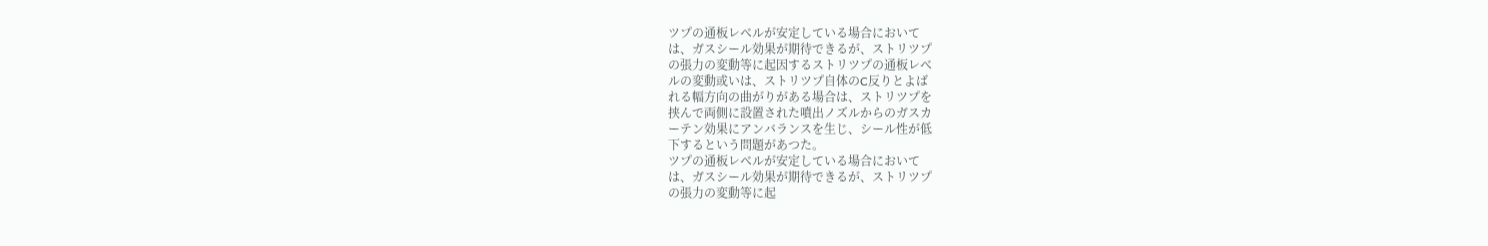ツプの通板レベルが安定している場合において
は、ガスシール効果が期待できるが、ストリツプ
の張力の変動等に起因するストリツプの通板レベ
ルの変動或いは、ストリツプ自体のC反りとよば
れる幅方向の曲がりがある場合は、ストリツプを
挟んで両側に設置された噴出ノズルからのガスカ
ーテン効果にアンバランスを生じ、シール性が低
下するという問題があつた。
ツプの通板レベルが安定している場合において
は、ガスシール効果が期待できるが、ストリツプ
の張力の変動等に起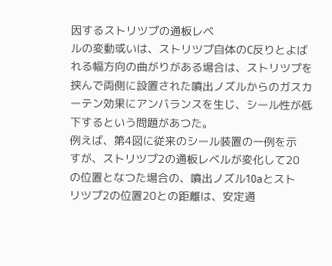因するストリツプの通板レベ
ルの変動或いは、ストリツプ自体のC反りとよば
れる幅方向の曲がりがある場合は、ストリツプを
挟んで両側に設置された噴出ノズルからのガスカ
ーテン効果にアンバランスを生じ、シール性が低
下するという問題があつた。
例えば、第4図に従来のシール装置の一例を示
すが、ストリツプ2の通板レベルが変化して20
の位置となつた場合の、噴出ノズル10aとスト
リツプ2の位置20との距離は、安定通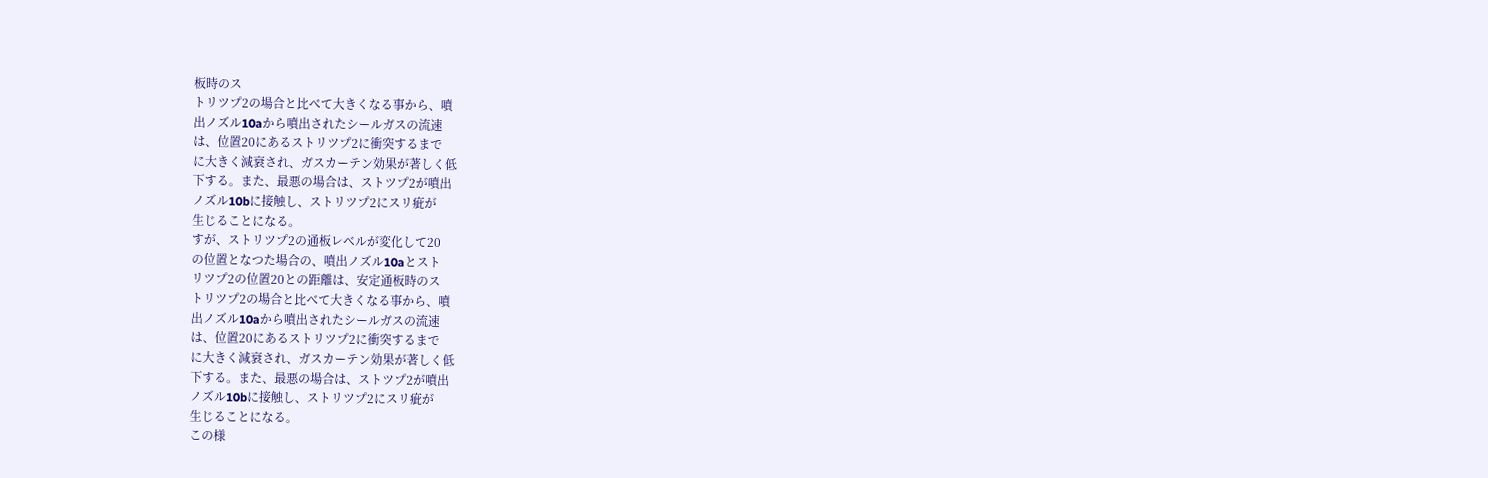板時のス
トリツプ2の場合と比べて大きくなる事から、噴
出ノズル10aから噴出されたシールガスの流速
は、位置20にあるストリツプ2に衝突するまで
に大きく減衰され、ガスカーテン効果が著しく低
下する。また、最悪の場合は、ストツプ2が噴出
ノズル10bに接触し、ストリツプ2にスリ疵が
生じることになる。
すが、ストリツプ2の通板レベルが変化して20
の位置となつた場合の、噴出ノズル10aとスト
リツプ2の位置20との距離は、安定通板時のス
トリツプ2の場合と比べて大きくなる事から、噴
出ノズル10aから噴出されたシールガスの流速
は、位置20にあるストリツプ2に衝突するまで
に大きく減衰され、ガスカーテン効果が著しく低
下する。また、最悪の場合は、ストツプ2が噴出
ノズル10bに接触し、ストリツプ2にスリ疵が
生じることになる。
この様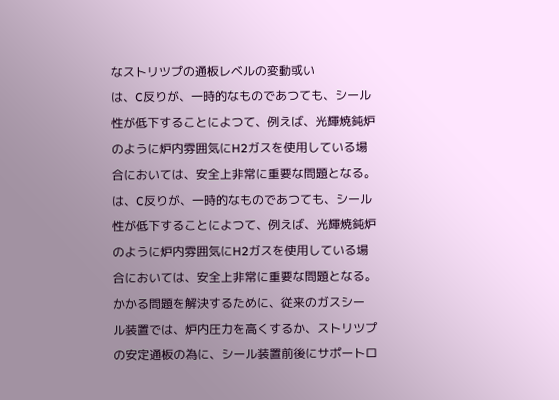なストリツプの通板レベルの変動或い
は、C反りが、一時的なものであつても、シール
性が低下することによつて、例えば、光輝焼鈍炉
のように炉内雰囲気にH2ガスを使用している場
合においては、安全上非常に重要な問題となる。
は、C反りが、一時的なものであつても、シール
性が低下することによつて、例えば、光輝焼鈍炉
のように炉内雰囲気にH2ガスを使用している場
合においては、安全上非常に重要な問題となる。
かかる問題を解決するために、従来のガスシー
ル装置では、炉内圧力を高くするか、ストリツプ
の安定通板の為に、シール装置前後にサポートロ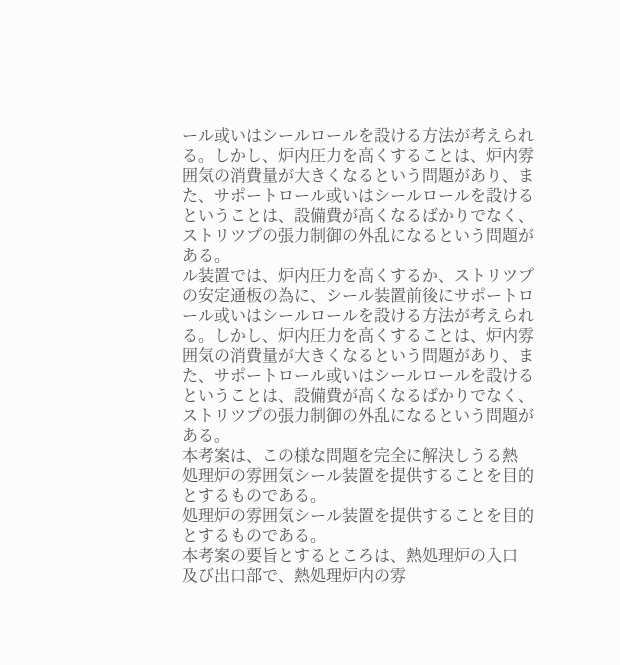ール或いはシールロールを設ける方法が考えられ
る。しかし、炉内圧力を高くすることは、炉内雰
囲気の消費量が大きくなるという問題があり、ま
た、サポートロール或いはシールロールを設ける
ということは、設備費が高くなるばかりでなく、
ストリツプの張力制御の外乱になるという問題が
ある。
ル装置では、炉内圧力を高くするか、ストリツプ
の安定通板の為に、シール装置前後にサポートロ
ール或いはシールロールを設ける方法が考えられ
る。しかし、炉内圧力を高くすることは、炉内雰
囲気の消費量が大きくなるという問題があり、ま
た、サポートロール或いはシールロールを設ける
ということは、設備費が高くなるばかりでなく、
ストリツプの張力制御の外乱になるという問題が
ある。
本考案は、この様な問題を完全に解決しうる熱
処理炉の雰囲気シール装置を提供することを目的
とするものである。
処理炉の雰囲気シール装置を提供することを目的
とするものである。
本考案の要旨とするところは、熱処理炉の入口
及び出口部で、熱処理炉内の雰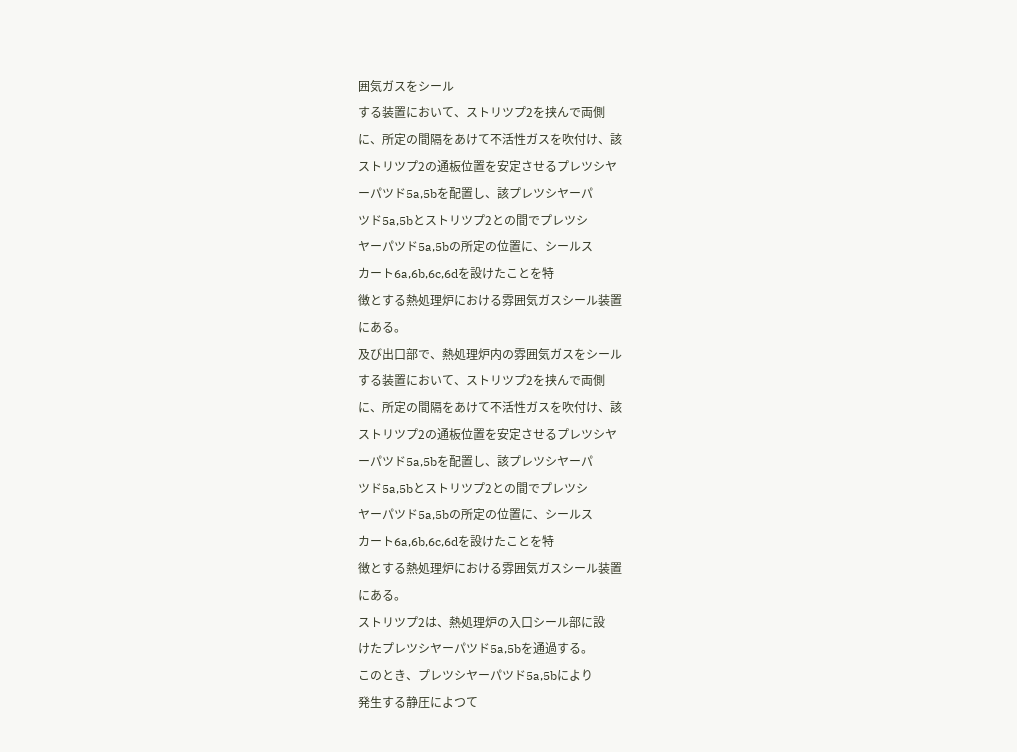囲気ガスをシール
する装置において、ストリツプ2を挟んで両側
に、所定の間隔をあけて不活性ガスを吹付け、該
ストリツプ2の通板位置を安定させるプレツシヤ
ーパツド5a,5bを配置し、該プレツシヤーパ
ツド5a,5bとストリツプ2との間でプレツシ
ヤーパツド5a,5bの所定の位置に、シールス
カート6a,6b,6c,6dを設けたことを特
徴とする熱処理炉における雰囲気ガスシール装置
にある。
及び出口部で、熱処理炉内の雰囲気ガスをシール
する装置において、ストリツプ2を挟んで両側
に、所定の間隔をあけて不活性ガスを吹付け、該
ストリツプ2の通板位置を安定させるプレツシヤ
ーパツド5a,5bを配置し、該プレツシヤーパ
ツド5a,5bとストリツプ2との間でプレツシ
ヤーパツド5a,5bの所定の位置に、シールス
カート6a,6b,6c,6dを設けたことを特
徴とする熱処理炉における雰囲気ガスシール装置
にある。
ストリツプ2は、熱処理炉の入口シール部に設
けたプレツシヤーパツド5a,5bを通過する。
このとき、プレツシヤーパツド5a,5bにより
発生する静圧によつて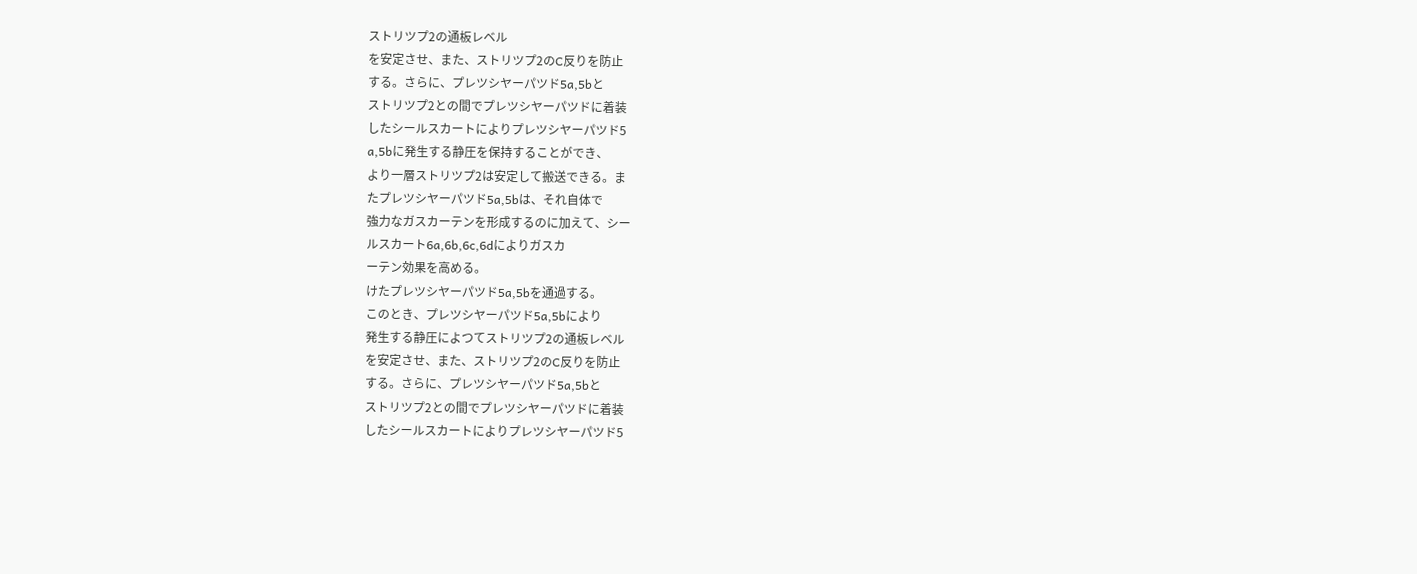ストリツプ2の通板レベル
を安定させ、また、ストリツプ2のC反りを防止
する。さらに、プレツシヤーパツド5a,5bと
ストリツプ2との間でプレツシヤーパツドに着装
したシールスカートによりプレツシヤーパツド5
a,5bに発生する静圧を保持することができ、
より一層ストリツプ2は安定して搬送できる。ま
たプレツシヤーパツド5a,5bは、それ自体で
強力なガスカーテンを形成するのに加えて、シー
ルスカート6a,6b,6c,6dによりガスカ
ーテン効果を高める。
けたプレツシヤーパツド5a,5bを通過する。
このとき、プレツシヤーパツド5a,5bにより
発生する静圧によつてストリツプ2の通板レベル
を安定させ、また、ストリツプ2のC反りを防止
する。さらに、プレツシヤーパツド5a,5bと
ストリツプ2との間でプレツシヤーパツドに着装
したシールスカートによりプレツシヤーパツド5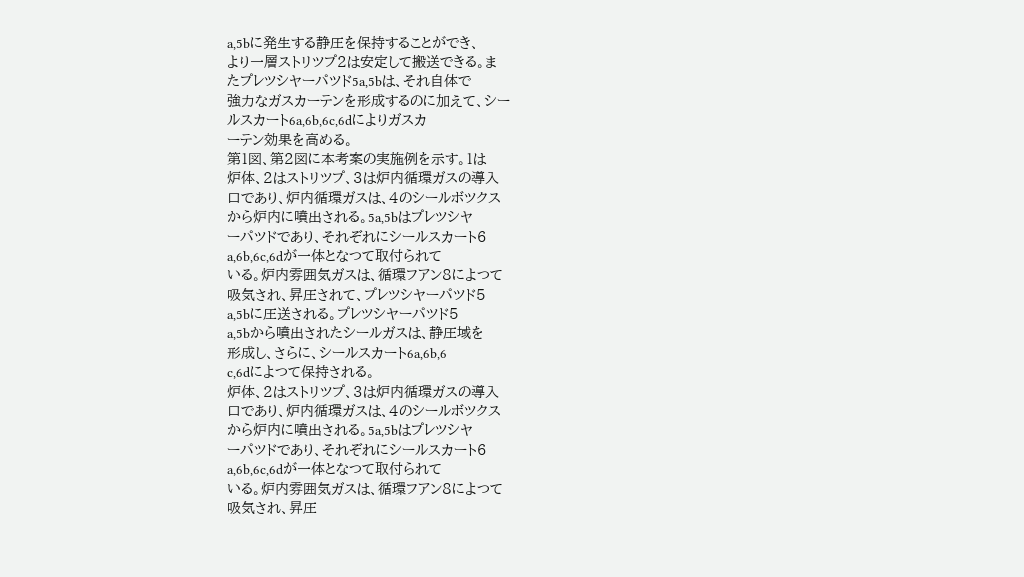a,5bに発生する静圧を保持することができ、
より一層ストリツプ2は安定して搬送できる。ま
たプレツシヤーパツド5a,5bは、それ自体で
強力なガスカーテンを形成するのに加えて、シー
ルスカート6a,6b,6c,6dによりガスカ
ーテン効果を高める。
第1図、第2図に本考案の実施例を示す。1は
炉体、2はストリツプ、3は炉内循環ガスの導入
口であり、炉内循環ガスは、4のシールボツクス
から炉内に噴出される。5a,5bはプレツシヤ
ーパツドであり、それぞれにシールスカート6
a,6b,6c,6dが一体となつて取付られて
いる。炉内雰囲気ガスは、循環フアン8によつて
吸気され、昇圧されて、プレツシヤーパツド5
a,5bに圧送される。プレツシヤーパツド5
a,5bから噴出されたシールガスは、静圧域を
形成し、さらに、シールスカート6a,6b,6
c,6dによつて保持される。
炉体、2はストリツプ、3は炉内循環ガスの導入
口であり、炉内循環ガスは、4のシールボツクス
から炉内に噴出される。5a,5bはプレツシヤ
ーパツドであり、それぞれにシールスカート6
a,6b,6c,6dが一体となつて取付られて
いる。炉内雰囲気ガスは、循環フアン8によつて
吸気され、昇圧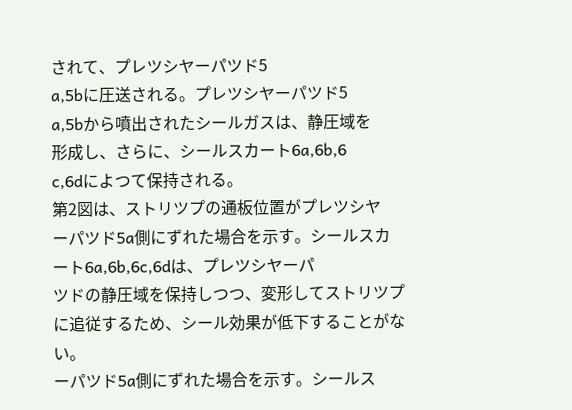されて、プレツシヤーパツド5
a,5bに圧送される。プレツシヤーパツド5
a,5bから噴出されたシールガスは、静圧域を
形成し、さらに、シールスカート6a,6b,6
c,6dによつて保持される。
第2図は、ストリツプの通板位置がプレツシヤ
ーパツド5a側にずれた場合を示す。シールスカ
ート6a,6b,6c,6dは、プレツシヤーパ
ツドの静圧域を保持しつつ、変形してストリツプ
に追従するため、シール効果が低下することがな
い。
ーパツド5a側にずれた場合を示す。シールス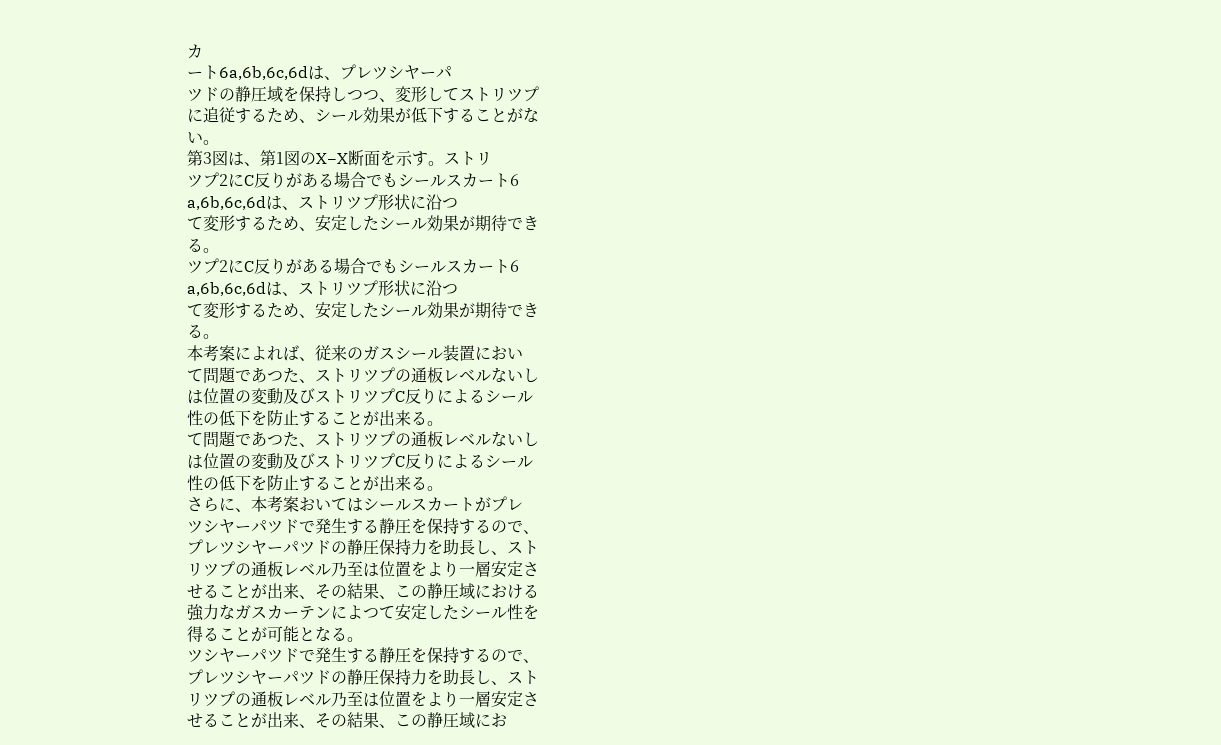カ
ート6a,6b,6c,6dは、プレツシヤーパ
ツドの静圧域を保持しつつ、変形してストリツプ
に追従するため、シール効果が低下することがな
い。
第3図は、第1図のX−X断面を示す。ストリ
ツプ2にC反りがある場合でもシールスカート6
a,6b,6c,6dは、ストリツプ形状に沿つ
て変形するため、安定したシール効果が期待でき
る。
ツプ2にC反りがある場合でもシールスカート6
a,6b,6c,6dは、ストリツプ形状に沿つ
て変形するため、安定したシール効果が期待でき
る。
本考案によれば、従来のガスシール装置におい
て問題であつた、ストリツプの通板レベルないし
は位置の変動及びストリツプC反りによるシール
性の低下を防止することが出来る。
て問題であつた、ストリツプの通板レベルないし
は位置の変動及びストリツプC反りによるシール
性の低下を防止することが出来る。
さらに、本考案おいてはシールスカートがプレ
ツシヤーパツドで発生する静圧を保持するので、
プレツシヤーパツドの静圧保持力を助長し、スト
リツプの通板レベル乃至は位置をより一層安定さ
せることが出来、その結果、この静圧域における
強力なガスカーテンによつて安定したシール性を
得ることが可能となる。
ツシヤーパツドで発生する静圧を保持するので、
プレツシヤーパツドの静圧保持力を助長し、スト
リツプの通板レベル乃至は位置をより一層安定さ
せることが出来、その結果、この静圧域にお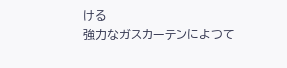ける
強力なガスカーテンによつて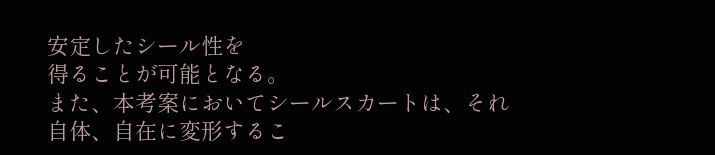安定したシール性を
得ることが可能となる。
また、本考案においてシールスカートは、それ
自体、自在に変形するこ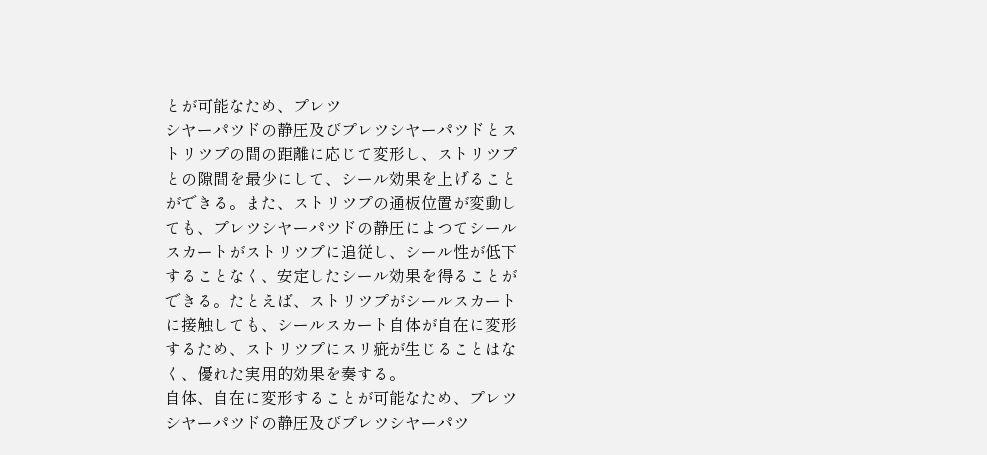とが可能なため、プレツ
シヤーパツドの静圧及びプレツシヤーパツドとス
トリツプの間の距離に応じて変形し、ストリツプ
との隙間を最少にして、シール効果を上げること
ができる。また、ストリツプの通板位置が変動し
ても、プレツシヤーパツドの静圧によつてシール
スカートがストリツプに追従し、シール性が低下
することなく、安定したシール効果を得ることが
できる。たとえば、ストリツプがシールスカート
に接触しても、シールスカート自体が自在に変形
するため、ストリツプにスリ疵が生じることはな
く、優れた実用的効果を奏する。
自体、自在に変形することが可能なため、プレツ
シヤーパツドの静圧及びプレツシヤーパツ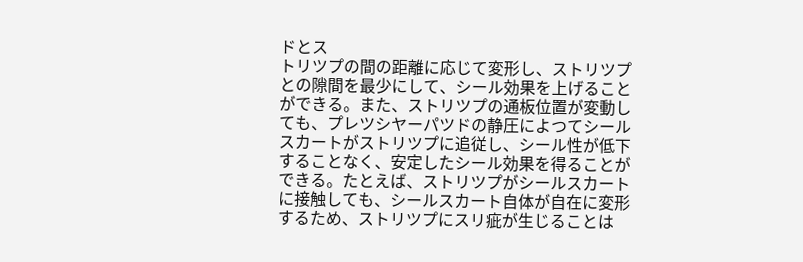ドとス
トリツプの間の距離に応じて変形し、ストリツプ
との隙間を最少にして、シール効果を上げること
ができる。また、ストリツプの通板位置が変動し
ても、プレツシヤーパツドの静圧によつてシール
スカートがストリツプに追従し、シール性が低下
することなく、安定したシール効果を得ることが
できる。たとえば、ストリツプがシールスカート
に接触しても、シールスカート自体が自在に変形
するため、ストリツプにスリ疵が生じることは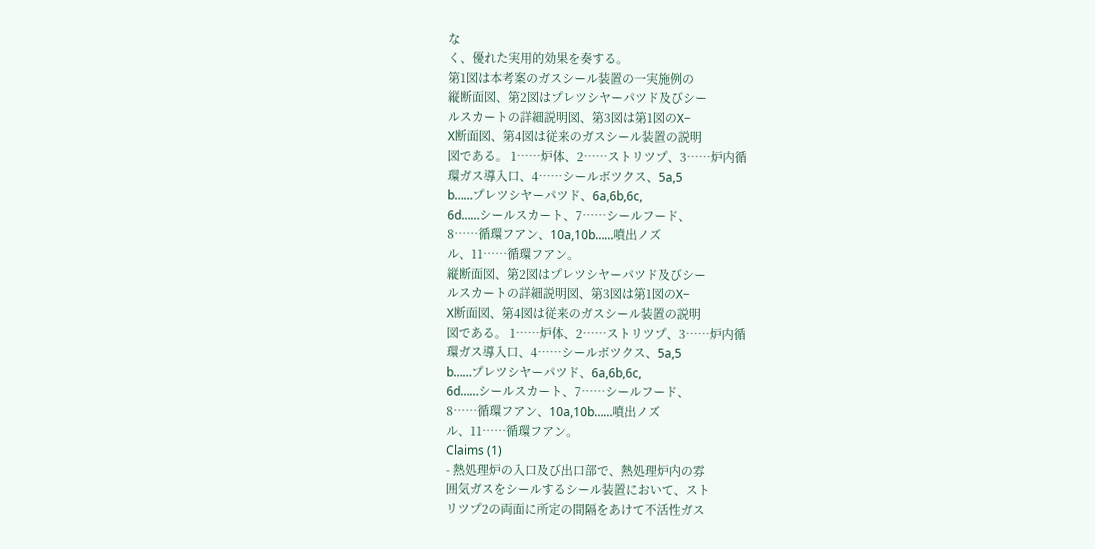な
く、優れた実用的効果を奏する。
第1図は本考案のガスシール装置の一実施例の
縦断面図、第2図はプレツシヤーパツド及びシー
ルスカートの詳細説明図、第3図は第1図のX−
X断面図、第4図は従来のガスシール装置の説明
図である。 1……炉体、2……ストリツプ、3……炉内循
環ガス導入口、4……シールボツクス、5a,5
b……プレツシヤーパツド、6a,6b,6c,
6d……シールスカート、7……シールフード、
8……循環フアン、10a,10b……噴出ノズ
ル、11……循環フアン。
縦断面図、第2図はプレツシヤーパツド及びシー
ルスカートの詳細説明図、第3図は第1図のX−
X断面図、第4図は従来のガスシール装置の説明
図である。 1……炉体、2……ストリツプ、3……炉内循
環ガス導入口、4……シールボツクス、5a,5
b……プレツシヤーパツド、6a,6b,6c,
6d……シールスカート、7……シールフード、
8……循環フアン、10a,10b……噴出ノズ
ル、11……循環フアン。
Claims (1)
- 熱処理炉の入口及び出口部で、熱処理炉内の雰
囲気ガスをシールするシール装置において、スト
リツプ2の両面に所定の間隔をあけて不活性ガス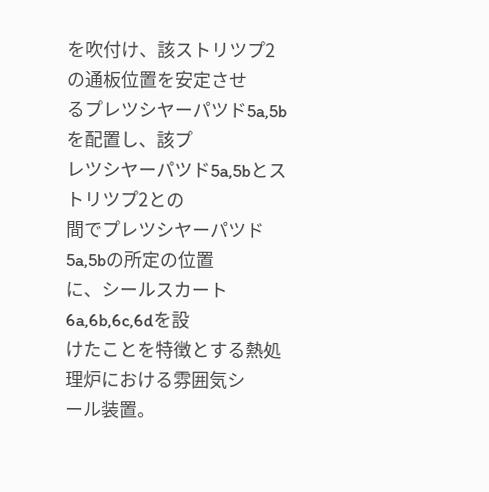を吹付け、該ストリツプ2の通板位置を安定させ
るプレツシヤーパツド5a,5bを配置し、該プ
レツシヤーパツド5a,5bとストリツプ2との
間でプレツシヤーパツド5a,5bの所定の位置
に、シールスカート6a,6b,6c,6dを設
けたことを特徴とする熱処理炉における雰囲気シ
ール装置。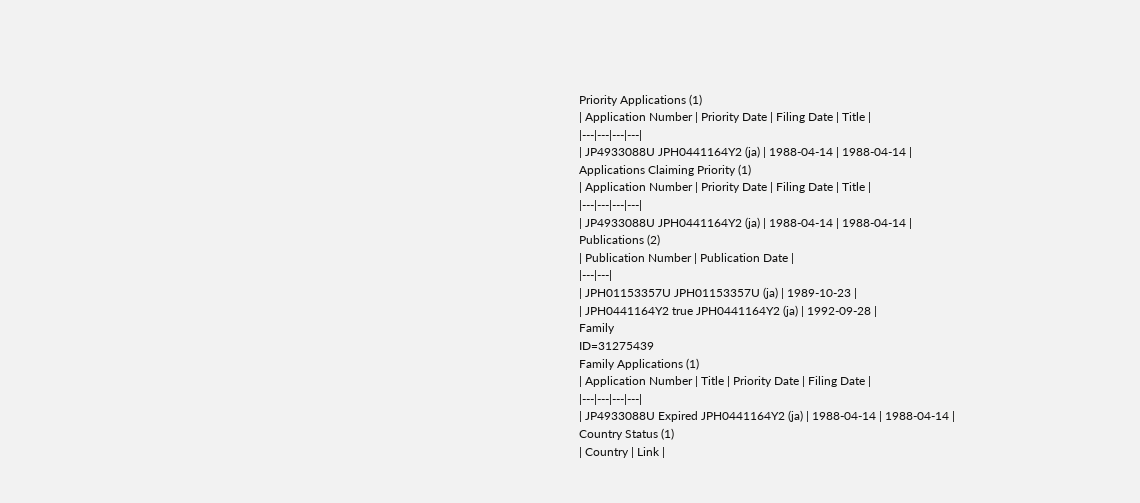Priority Applications (1)
| Application Number | Priority Date | Filing Date | Title |
|---|---|---|---|
| JP4933088U JPH0441164Y2 (ja) | 1988-04-14 | 1988-04-14 |
Applications Claiming Priority (1)
| Application Number | Priority Date | Filing Date | Title |
|---|---|---|---|
| JP4933088U JPH0441164Y2 (ja) | 1988-04-14 | 1988-04-14 |
Publications (2)
| Publication Number | Publication Date |
|---|---|
| JPH01153357U JPH01153357U (ja) | 1989-10-23 |
| JPH0441164Y2 true JPH0441164Y2 (ja) | 1992-09-28 |
Family
ID=31275439
Family Applications (1)
| Application Number | Title | Priority Date | Filing Date |
|---|---|---|---|
| JP4933088U Expired JPH0441164Y2 (ja) | 1988-04-14 | 1988-04-14 |
Country Status (1)
| Country | Link |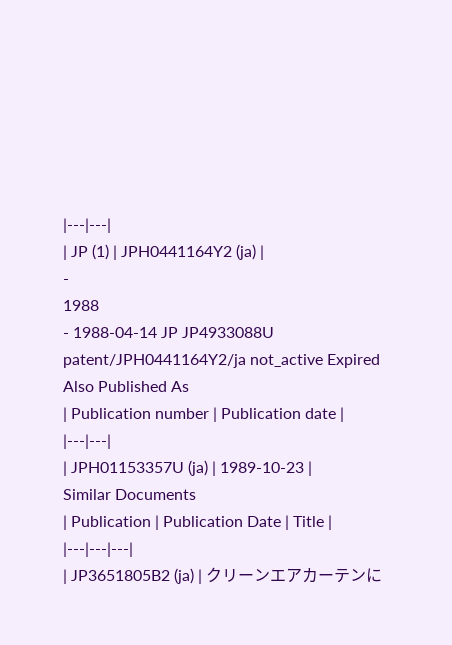|---|---|
| JP (1) | JPH0441164Y2 (ja) |
-
1988
- 1988-04-14 JP JP4933088U patent/JPH0441164Y2/ja not_active Expired
Also Published As
| Publication number | Publication date |
|---|---|
| JPH01153357U (ja) | 1989-10-23 |
Similar Documents
| Publication | Publication Date | Title |
|---|---|---|
| JP3651805B2 (ja) | クリーンエアカーテンに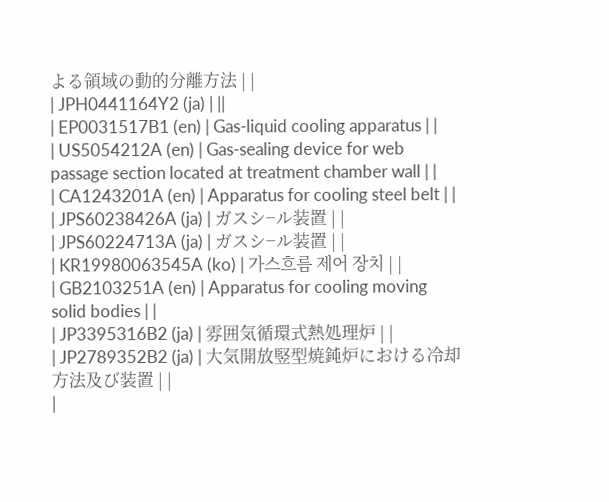よる領域の動的分離方法 | |
| JPH0441164Y2 (ja) | ||
| EP0031517B1 (en) | Gas-liquid cooling apparatus | |
| US5054212A (en) | Gas-sealing device for web passage section located at treatment chamber wall | |
| CA1243201A (en) | Apparatus for cooling steel belt | |
| JPS60238426A (ja) | ガスシ−ル装置 | |
| JPS60224713A (ja) | ガスシ−ル装置 | |
| KR19980063545A (ko) | 가스흐름 제어 장치 | |
| GB2103251A (en) | Apparatus for cooling moving solid bodies | |
| JP3395316B2 (ja) | 雰囲気循環式熱処理炉 | |
| JP2789352B2 (ja) | 大気開放竪型焼鈍炉における冷却方法及び装置 | |
|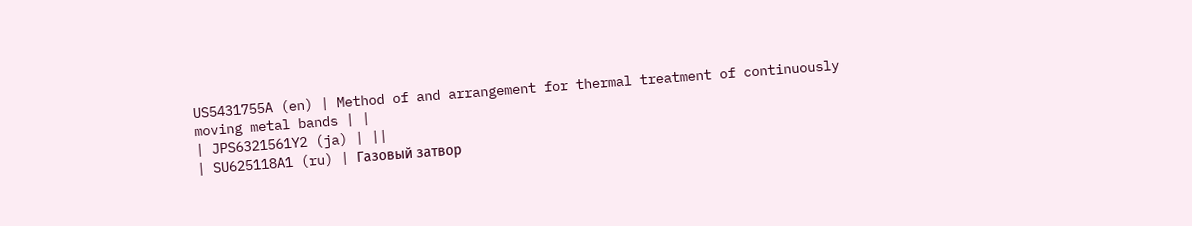US5431755A (en) | Method of and arrangement for thermal treatment of continuously moving metal bands | |
| JPS6321561Y2 (ja) | ||
| SU625118A1 (ru) | Газовый затвор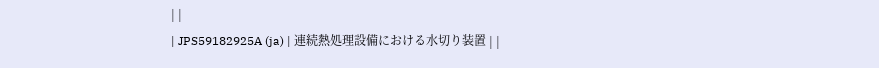| |
| JPS59182925A (ja) | 連続熱処理設備における水切り装置 | |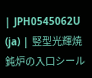| JPH0545062U (ja) | 竪型光輝焼鈍炉の入口シール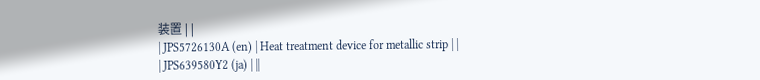装置 | |
| JPS5726130A (en) | Heat treatment device for metallic strip | |
| JPS639580Y2 (ja) | ||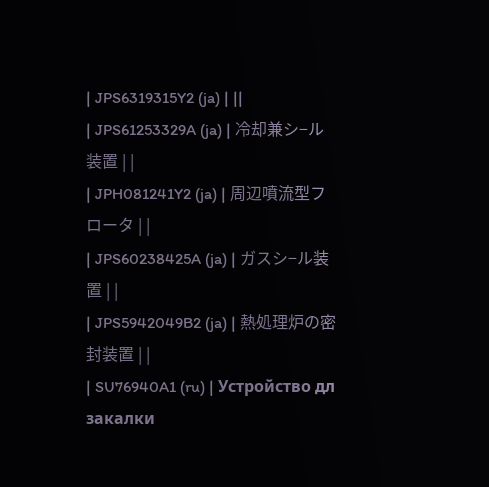| JPS6319315Y2 (ja) | ||
| JPS61253329A (ja) | 冷却兼シ−ル装置 | |
| JPH081241Y2 (ja) | 周辺噴流型フロータ | |
| JPS60238425A (ja) | ガスシ−ル装置 | |
| JPS5942049B2 (ja) | 熱処理炉の密封装置 | |
| SU76940A1 (ru) | Устройство дл закалки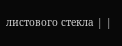листового стекла | |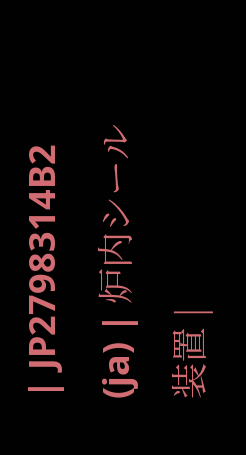| JP2798314B2 (ja) | 炉内シール装置 |